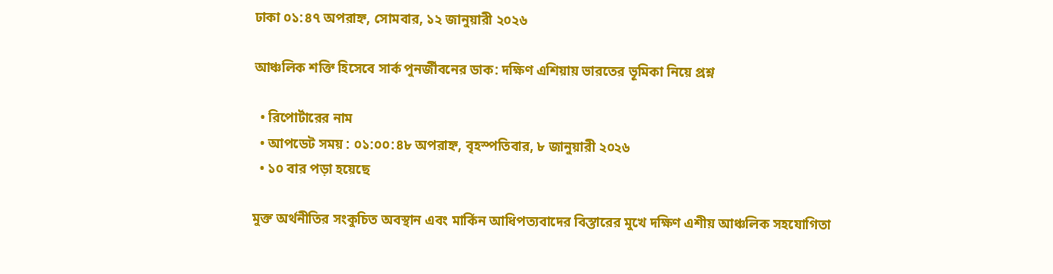ঢাকা ০১:৪৭ অপরাহ্ন, সোমবার, ১২ জানুয়ারী ২০২৬

আঞ্চলিক শক্তি হিসেবে সার্ক পুনর্জীবনের ডাক: দক্ষিণ এশিয়ায় ভারতের ভূমিকা নিয়ে প্রশ্ন

  • রিপোর্টারের নাম
  • আপডেট সময় : ০১:০০:৪৮ অপরাহ্ন, বৃহস্পতিবার, ৮ জানুয়ারী ২০২৬
  • ১০ বার পড়া হয়েছে

মুক্ত অর্থনীতির সংকুচিত অবস্থান এবং মার্কিন আধিপত্যবাদের বিস্তারের মুখে দক্ষিণ এশীয় আঞ্চলিক সহযোগিতা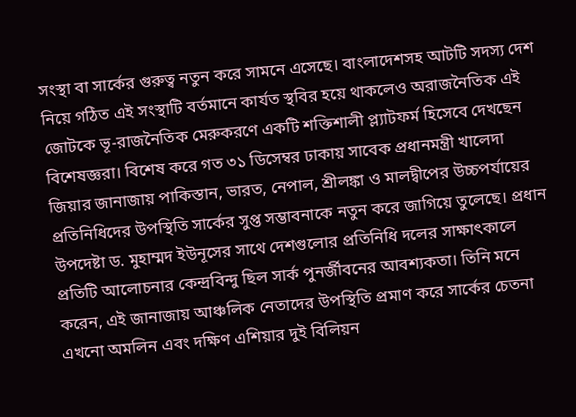সংস্থা বা সার্কের গুরুত্ব নতুন করে সামনে এসেছে। বাংলাদেশসহ আটটি সদস্য দেশ নিয়ে গঠিত এই সংস্থাটি বর্তমানে কার্যত স্থবির হয়ে থাকলেও অরাজনৈতিক এই জোটকে ভূ-রাজনৈতিক মেরুকরণে একটি শক্তিশালী প্ল্যাটফর্ম হিসেবে দেখছেন বিশেষজ্ঞরা। বিশেষ করে গত ৩১ ডিসেম্বর ঢাকায় সাবেক প্রধানমন্ত্রী খালেদা জিয়ার জানাজায় পাকিস্তান, ভারত, নেপাল, শ্রীলঙ্কা ও মালদ্বীপের উচ্চপর্যায়ের প্রতিনিধিদের উপস্থিতি সার্কের সুপ্ত সম্ভাবনাকে নতুন করে জাগিয়ে তুলেছে। প্রধান উপদেষ্টা ড. মুহাম্মদ ইউনূসের সাথে দেশগুলোর প্রতিনিধি দলের সাক্ষাৎকালে প্রতিটি আলোচনার কেন্দ্রবিন্দু ছিল সার্ক পুনর্জীবনের আবশ্যকতা। তিনি মনে করেন, এই জানাজায় আঞ্চলিক নেতাদের উপস্থিতি প্রমাণ করে সার্কের চেতনা এখনো অমলিন এবং দক্ষিণ এশিয়ার দুই বিলিয়ন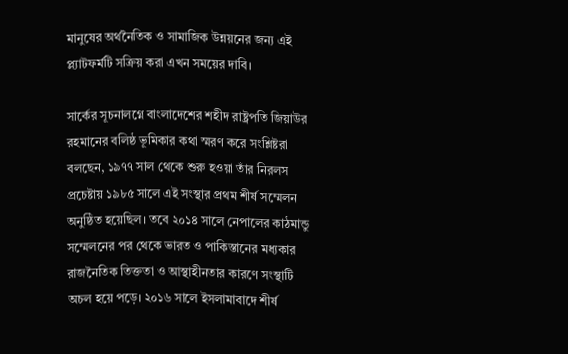মানুষের অর্থনৈতিক ও সামাজিক উন্নয়নের জন্য এই প্ল্যাটফর্মটি সক্রিয় করা এখন সময়ের দাবি।

সার্কের সূচনালগ্নে বাংলাদেশের শহীদ রাষ্ট্রপতি জিয়াউর রহমানের বলিষ্ঠ ভূমিকার কথা স্মরণ করে সংশ্লিষ্টরা বলছেন, ১৯৭৭ সাল থেকে শুরু হওয়া তাঁর নিরলস প্রচেষ্টায় ১৯৮৫ সালে এই সংস্থার প্রথম শীর্ষ সম্মেলন অনুষ্ঠিত হয়েছিল। তবে ২০১৪ সালে নেপালের কাঠমান্ডু সম্মেলনের পর থেকে ভারত ও পাকিস্তানের মধ্যকার রাজনৈতিক তিক্ততা ও আস্থাহীনতার কারণে সংস্থাটি অচল হয়ে পড়ে। ২০১৬ সালে ইসলামাবাদে শীর্ষ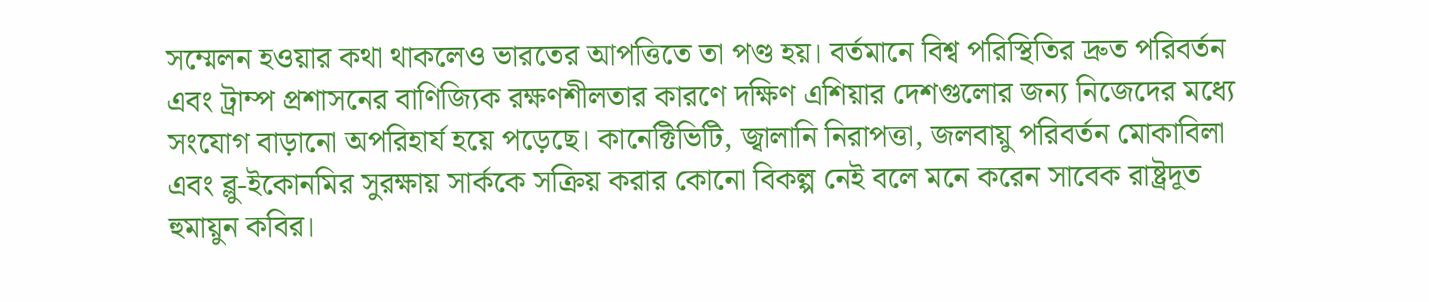সম্মেলন হওয়ার কথা থাকলেও ভারতের আপত্তিতে তা পণ্ড হয়। বর্তমানে বিশ্ব পরিস্থিতির দ্রুত পরিবর্তন এবং ট্রাম্প প্রশাসনের বাণিজ্যিক রক্ষণশীলতার কারণে দক্ষিণ এশিয়ার দেশগুলোর জন্য নিজেদের মধ্যে সংযোগ বাড়ানো অপরিহার্য হয়ে পড়েছে। কানেক্টিভিটি, জ্বালানি নিরাপত্তা, জলবায়ু পরিবর্তন মোকাবিলা এবং ব্লু-ইকোনমির সুরক্ষায় সার্ককে সক্রিয় করার কোনো বিকল্প নেই বলে মনে করেন সাবেক রাষ্ট্রদূত হুমায়ুন কবির।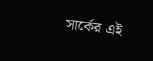সার্কের এই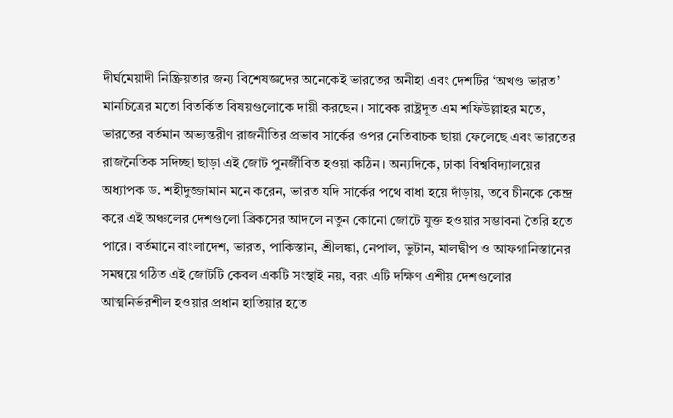দীর্ঘমেয়াদী নিষ্ক্রিয়তার জন্য বিশেষজ্ঞদের অনেকেই ভারতের অনীহা এবং দেশটির ‘অখণ্ড ভারত’ মানচিত্রের মতো বিতর্কিত বিষয়গুলোকে দায়ী করছেন। সাবেক রাষ্ট্রদূত এম শফিউল্লাহর মতে, ভারতের বর্তমান অভ্যন্তরীণ রাজনীতির প্রভাব সার্কের ওপর নেতিবাচক ছায়া ফেলেছে এবং ভারতের রাজনৈতিক সদিচ্ছা ছাড়া এই জোট পুনর্জীবিত হওয়া কঠিন। অন্যদিকে, ঢাকা বিশ্ববিদ্যালয়ের অধ্যাপক ড. শহীদুজ্জামান মনে করেন, ভারত যদি সার্কের পথে বাধা হয়ে দাঁড়ায়, তবে চীনকে কেন্দ্র করে এই অঞ্চলের দেশগুলো ব্রিকসের আদলে নতুন কোনো জোটে যুক্ত হওয়ার সম্ভাবনা তৈরি হতে পারে। বর্তমানে বাংলাদেশ, ভারত, পাকিস্তান, শ্রীলঙ্কা, নেপাল, ভুটান, মালদ্বীপ ও আফগানিস্তানের সমন্বয়ে গঠিত এই জোটটি কেবল একটি সংস্থাই নয়, বরং এটি দক্ষিণ এশীয় দেশগুলোর আত্মনির্ভরশীল হওয়ার প্রধান হাতিয়ার হতে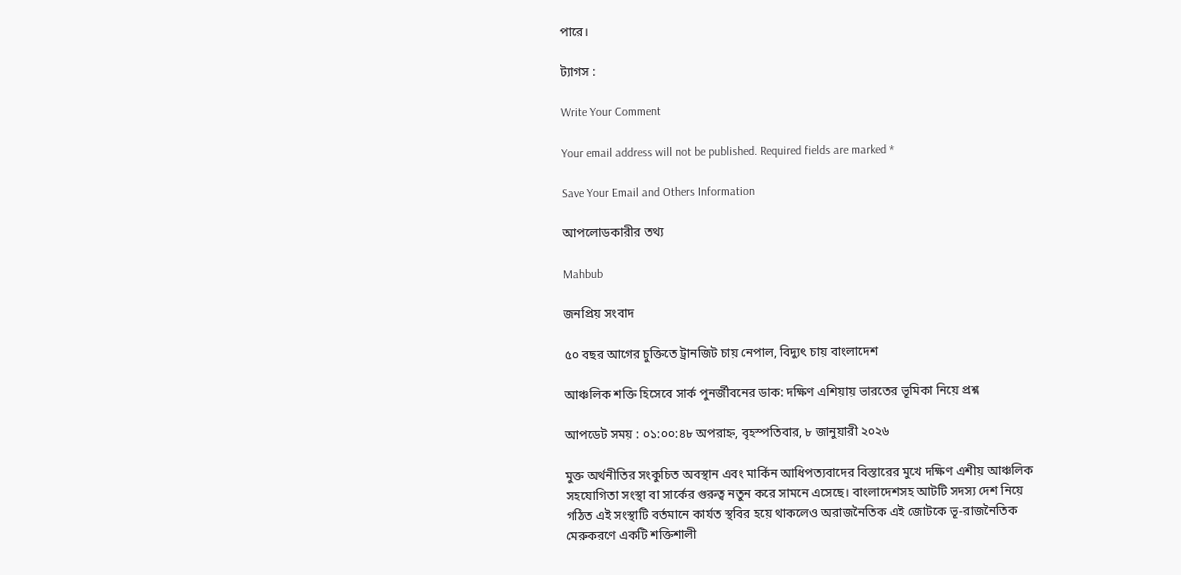পারে।

ট্যাগস :

Write Your Comment

Your email address will not be published. Required fields are marked *

Save Your Email and Others Information

আপলোডকারীর তথ্য

Mahbub

জনপ্রিয় সংবাদ

৫০ বছর আগের চুক্তিতে ট্রানজিট চায় নেপাল, বিদ্যুৎ চায় বাংলাদেশ

আঞ্চলিক শক্তি হিসেবে সার্ক পুনর্জীবনের ডাক: দক্ষিণ এশিয়ায় ভারতের ভূমিকা নিয়ে প্রশ্ন

আপডেট সময় : ০১:০০:৪৮ অপরাহ্ন, বৃহস্পতিবার, ৮ জানুয়ারী ২০২৬

মুক্ত অর্থনীতির সংকুচিত অবস্থান এবং মার্কিন আধিপত্যবাদের বিস্তারের মুখে দক্ষিণ এশীয় আঞ্চলিক সহযোগিতা সংস্থা বা সার্কের গুরুত্ব নতুন করে সামনে এসেছে। বাংলাদেশসহ আটটি সদস্য দেশ নিয়ে গঠিত এই সংস্থাটি বর্তমানে কার্যত স্থবির হয়ে থাকলেও অরাজনৈতিক এই জোটকে ভূ-রাজনৈতিক মেরুকরণে একটি শক্তিশালী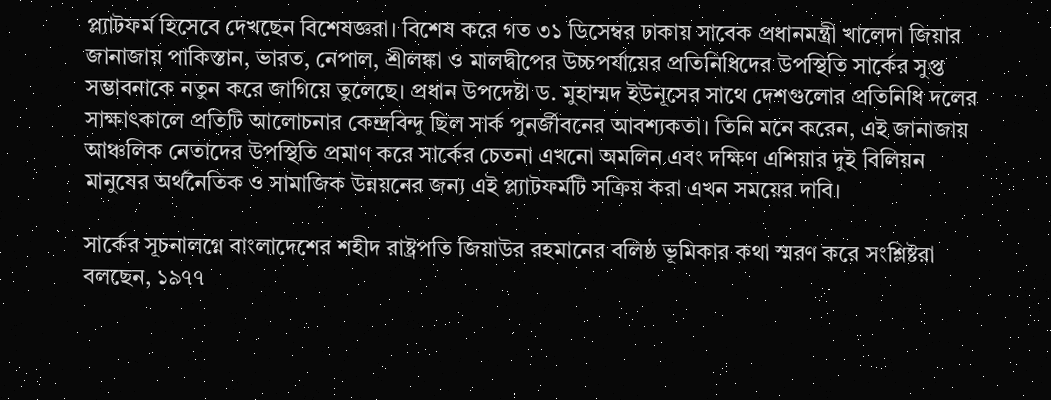প্ল্যাটফর্ম হিসেবে দেখছেন বিশেষজ্ঞরা। বিশেষ করে গত ৩১ ডিসেম্বর ঢাকায় সাবেক প্রধানমন্ত্রী খালেদা জিয়ার জানাজায় পাকিস্তান, ভারত, নেপাল, শ্রীলঙ্কা ও মালদ্বীপের উচ্চপর্যায়ের প্রতিনিধিদের উপস্থিতি সার্কের সুপ্ত সম্ভাবনাকে নতুন করে জাগিয়ে তুলেছে। প্রধান উপদেষ্টা ড. মুহাম্মদ ইউনূসের সাথে দেশগুলোর প্রতিনিধি দলের সাক্ষাৎকালে প্রতিটি আলোচনার কেন্দ্রবিন্দু ছিল সার্ক পুনর্জীবনের আবশ্যকতা। তিনি মনে করেন, এই জানাজায় আঞ্চলিক নেতাদের উপস্থিতি প্রমাণ করে সার্কের চেতনা এখনো অমলিন এবং দক্ষিণ এশিয়ার দুই বিলিয়ন মানুষের অর্থনৈতিক ও সামাজিক উন্নয়নের জন্য এই প্ল্যাটফর্মটি সক্রিয় করা এখন সময়ের দাবি।

সার্কের সূচনালগ্নে বাংলাদেশের শহীদ রাষ্ট্রপতি জিয়াউর রহমানের বলিষ্ঠ ভূমিকার কথা স্মরণ করে সংশ্লিষ্টরা বলছেন, ১৯৭৭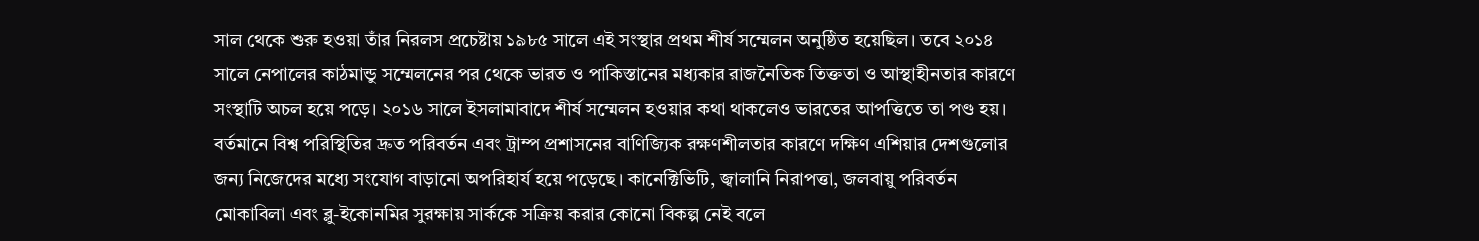সাল থেকে শুরু হওয়া তাঁর নিরলস প্রচেষ্টায় ১৯৮৫ সালে এই সংস্থার প্রথম শীর্ষ সম্মেলন অনুষ্ঠিত হয়েছিল। তবে ২০১৪ সালে নেপালের কাঠমান্ডু সম্মেলনের পর থেকে ভারত ও পাকিস্তানের মধ্যকার রাজনৈতিক তিক্ততা ও আস্থাহীনতার কারণে সংস্থাটি অচল হয়ে পড়ে। ২০১৬ সালে ইসলামাবাদে শীর্ষ সম্মেলন হওয়ার কথা থাকলেও ভারতের আপত্তিতে তা পণ্ড হয়। বর্তমানে বিশ্ব পরিস্থিতির দ্রুত পরিবর্তন এবং ট্রাম্প প্রশাসনের বাণিজ্যিক রক্ষণশীলতার কারণে দক্ষিণ এশিয়ার দেশগুলোর জন্য নিজেদের মধ্যে সংযোগ বাড়ানো অপরিহার্য হয়ে পড়েছে। কানেক্টিভিটি, জ্বালানি নিরাপত্তা, জলবায়ু পরিবর্তন মোকাবিলা এবং ব্লু-ইকোনমির সুরক্ষায় সার্ককে সক্রিয় করার কোনো বিকল্প নেই বলে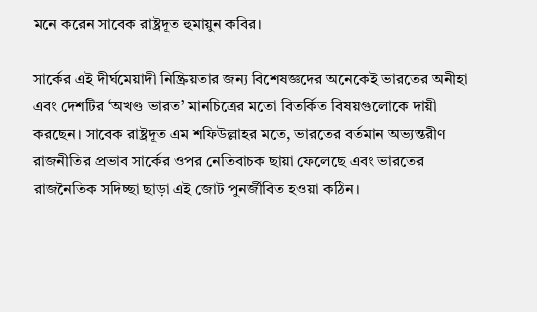মনে করেন সাবেক রাষ্ট্রদূত হুমায়ুন কবির।

সার্কের এই দীর্ঘমেয়াদী নিষ্ক্রিয়তার জন্য বিশেষজ্ঞদের অনেকেই ভারতের অনীহা এবং দেশটির ‘অখণ্ড ভারত’ মানচিত্রের মতো বিতর্কিত বিষয়গুলোকে দায়ী করছেন। সাবেক রাষ্ট্রদূত এম শফিউল্লাহর মতে, ভারতের বর্তমান অভ্যন্তরীণ রাজনীতির প্রভাব সার্কের ওপর নেতিবাচক ছায়া ফেলেছে এবং ভারতের রাজনৈতিক সদিচ্ছা ছাড়া এই জোট পুনর্জীবিত হওয়া কঠিন।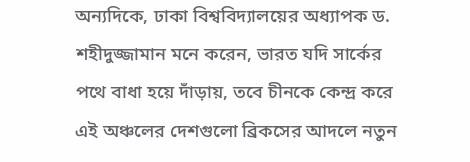অন্যদিকে, ঢাকা বিশ্ববিদ্যালয়ের অধ্যাপক ড. শহীদুজ্জামান মনে করেন, ভারত যদি সার্কের পথে বাধা হয়ে দাঁড়ায়, তবে চীনকে কেন্দ্র করে এই অঞ্চলের দেশগুলো ব্রিকসের আদলে নতুন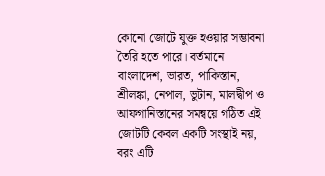কোনো জোটে যুক্ত হওয়ার সম্ভাবনা তৈরি হতে পারে। বর্তমানে বাংলাদেশ, ভারত, পাকিস্তান, শ্রীলঙ্কা, নেপাল, ভুটান, মালদ্বীপ ও আফগানিস্তানের সমন্বয়ে গঠিত এই জোটটি কেবল একটি সংস্থাই নয়, বরং এটি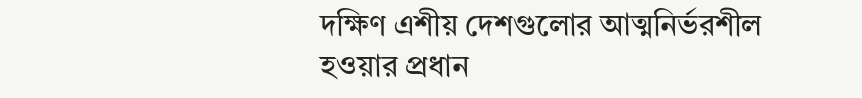দক্ষিণ এশীয় দেশগুলোর আত্মনির্ভরশীল হওয়ার প্রধান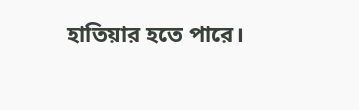হাতিয়ার হতে পারে।